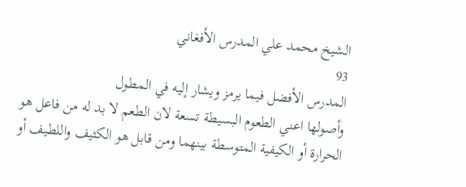الشيخ محمد علي المدرس الأفغاني
93
المدرس الأفضل فيما يرمز ويشار إليه في المطول
وأصولها اعني الطعوم البسيطة تسعة لان الطعم لا بد له من فاعل هو الحرارة أو الكيفية المتوسطة بينهما ومن قابل هو الكثيف واللطيف أو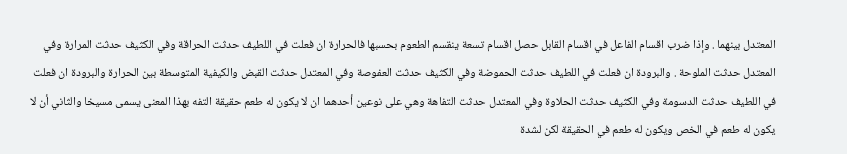المعتدل بينهما . وإذا ضرب اقسام الفاعل في اقسام القابل حصل اقسام تسعة ينقسم الطعوم بحسبها فالحرارة ان فعلت في اللطيف حدثت الحراقة وفي الكثيف حدثت المرارة وفي المعتدل حدثت الملوحة . والبرودة ان فعلت في اللطيف حدثت الحموضة وفي الكثيف حدثت العفوصة وفي المعتدل حدثت القبض والكيفية المتوسطة بين الحرارة والبرودة ان فعلت في اللطيف حدثت الدسومة وفي الكثيف حدثت الحلاوة وفي المعتدل حدثت التفاهة وهي على نوعين أحدهما ان لا يكون له طعم حقيقة التفه بهذا المعنى يسمى مسيخا والثاني أن لا يكون له طعم في الخص ويكون له طعم في الحقيقة لكن لشدة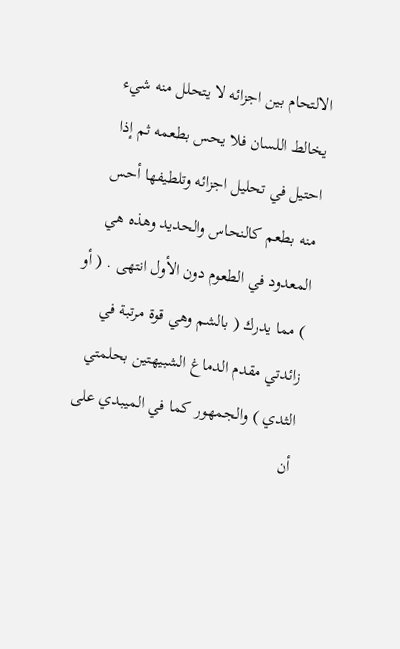الالتحام بين اجزائه لا يتحلل منه شيء يخالط اللسان فلا يحس بطعمه ثم إذا احتيل في تحليل اجزائه وتلطيفها أحس منه بطعم كالنحاس والحديد وهذه هي المعدود في الطعوم دون الأول انتهى . ( أو ) مما يدرك ( بالشم وهي قوة مرتبة في زائدتي مقدم الدماغ الشبيهتين بحلمتي الثدي ) والجمهور كما في الميبدي على أن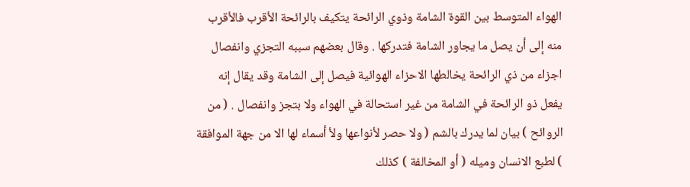الهواء المتوسط بين القوة الشامة وذوي الرائحة يتكيف بالرائحة الأقرب فالأقرب منه إلى أن يصل ما يجاور الشامة فتدركها . وقال بعضهم سببه التجزي وانفصال اجزاء من ذي الرائحة يخالطها الاحزاء الهوائية فيصل إلى الشامة وقد يقال إنه يفعل ذو الرائحة في الشامة من غير استحالة في الهواء ولا بتجز وانفصال . ( من الروائح ) بيان لما يدرك بالشم ( ولا حصر لأنواعها ولأ أسماء لها الا من جهة الموافقة ) لطبع الانسان وميله ( أو المخالفة ) كذلك